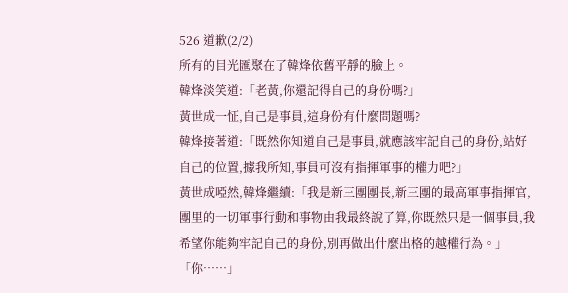526 道歉(2/2)
所有的目光匯聚在了韓烽依舊平靜的臉上。
韓烽淡笑道:「老黃,你還記得自己的身份嗎?」
黃世成一怔,自己是事員,這身份有什麼問題嗎?
韓烽接著道:「既然你知道自己是事員,就應該牢記自己的身份,站好自己的位置,據我所知,事員可沒有指揮軍事的權力吧?」
黃世成啞然,韓烽繼續:「我是新三團團長,新三團的最高軍事指揮官,團里的一切軍事行動和事物由我最終說了算,你既然只是一個事員,我希望你能夠牢記自己的身份,別再做出什麼出格的越權行為。」
「你……」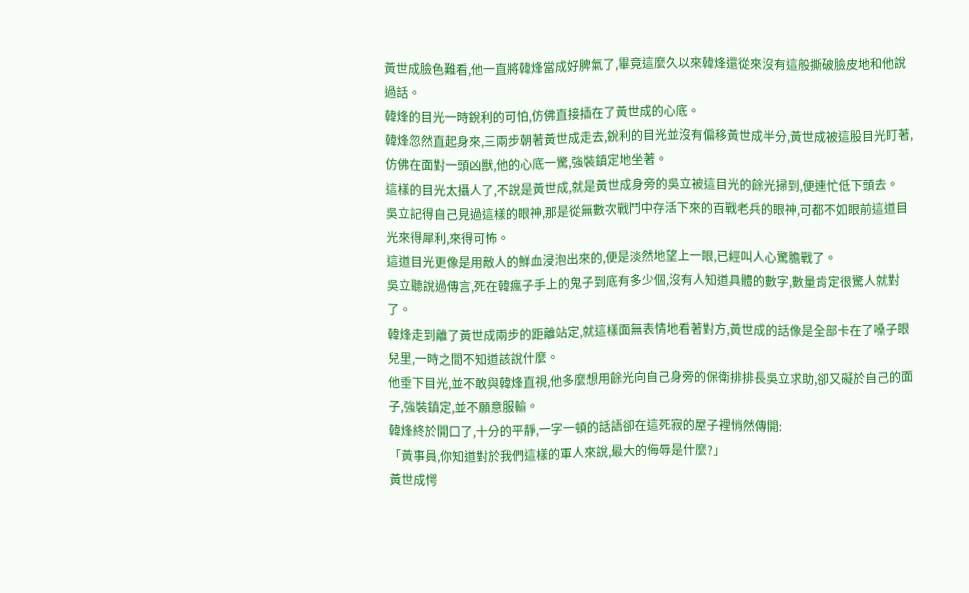黃世成臉色難看,他一直將韓烽當成好脾氣了,畢竟這麼久以來韓烽還從來沒有這般撕破臉皮地和他說過話。
韓烽的目光一時銳利的可怕,仿佛直接插在了黃世成的心底。
韓烽忽然直起身來,三兩步朝著黃世成走去,銳利的目光並沒有偏移黃世成半分,黃世成被這股目光盯著,仿佛在面對一頭凶獸,他的心底一驚,強裝鎮定地坐著。
這樣的目光太攝人了,不說是黃世成,就是黃世成身旁的吳立被這目光的餘光掃到,便連忙低下頭去。
吳立記得自己見過這樣的眼神,那是從無數次戰鬥中存活下來的百戰老兵的眼神,可都不如眼前這道目光來得犀利,來得可怖。
這道目光更像是用敵人的鮮血浸泡出來的,便是淡然地望上一眼,已經叫人心驚膽戰了。
吳立聽說過傳言,死在韓瘋子手上的鬼子到底有多少個,沒有人知道具體的數字,數量肯定很驚人就對了。
韓烽走到離了黃世成兩步的距離站定,就這樣面無表情地看著對方,黃世成的話像是全部卡在了嗓子眼兒里,一時之間不知道該說什麼。
他垂下目光,並不敢與韓烽直視,他多麼想用餘光向自己身旁的保衛排排長吳立求助,卻又礙於自己的面子,強裝鎮定,並不願意服輸。
韓烽終於開口了,十分的平靜,一字一頓的話語卻在這死寂的屋子裡悄然傳開:
「黃事員,你知道對於我們這樣的軍人來說,最大的侮辱是什麼?」
黃世成愕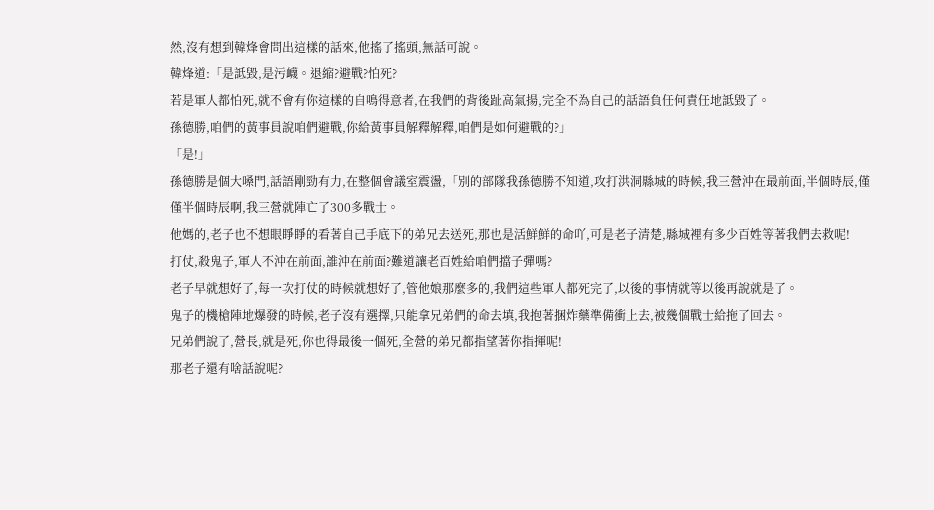然,沒有想到韓烽會問出這樣的話來,他搖了搖頭,無話可說。
韓烽道:「是詆毀,是污衊。退縮?避戰?怕死?
若是軍人都怕死,就不會有你這樣的自鳴得意者,在我們的背後趾高氣揚,完全不為自己的話語負任何責任地詆毀了。
孫德勝,咱們的黃事員說咱們避戰,你給黃事員解釋解釋,咱們是如何避戰的?」
「是!」
孫德勝是個大嗓門,話語剛勁有力,在整個會議室震盪,「別的部隊我孫德勝不知道,攻打洪洞縣城的時候,我三營沖在最前面,半個時辰,僅僅半個時辰啊,我三營就陣亡了300多戰士。
他媽的,老子也不想眼睜睜的看著自己手底下的弟兄去送死,那也是活鮮鮮的命吖,可是老子清楚,縣城裡有多少百姓等著我們去救呢!
打仗,殺鬼子,軍人不沖在前面,誰沖在前面?難道讓老百姓給咱們擋子彈嗎?
老子早就想好了,每一次打仗的時候就想好了,管他娘那麼多的,我們這些軍人都死完了,以後的事情就等以後再說就是了。
鬼子的機槍陣地爆發的時候,老子沒有選擇,只能拿兄弟們的命去填,我抱著捆炸藥準備衝上去,被幾個戰士給拖了回去。
兄弟們說了,營長,就是死,你也得最後一個死,全營的弟兄都指望著你指揮呢!
那老子還有啥話說呢?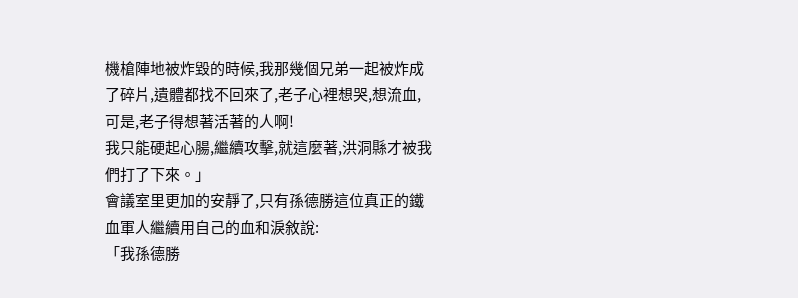機槍陣地被炸毀的時候,我那幾個兄弟一起被炸成了碎片,遺體都找不回來了,老子心裡想哭,想流血,可是,老子得想著活著的人啊!
我只能硬起心腸,繼續攻擊,就這麼著,洪洞縣才被我們打了下來。」
會議室里更加的安靜了,只有孫德勝這位真正的鐵血軍人繼續用自己的血和淚敘說:
「我孫德勝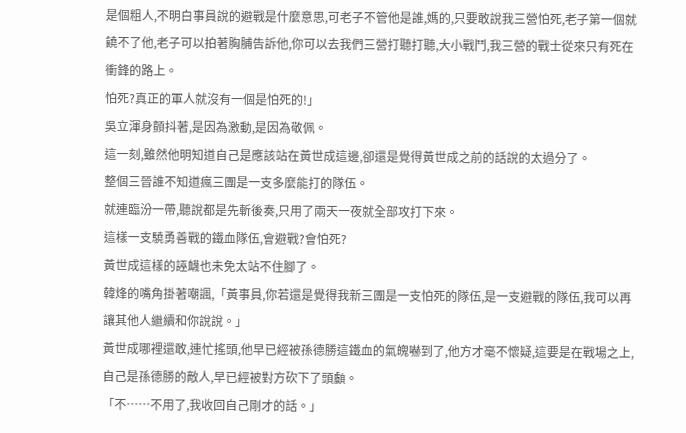是個粗人,不明白事員說的避戰是什麼意思,可老子不管他是誰,媽的,只要敢說我三營怕死,老子第一個就饒不了他,老子可以拍著胸脯告訴他,你可以去我們三營打聽打聽,大小戰鬥,我三營的戰士從來只有死在衝鋒的路上。
怕死?真正的軍人就沒有一個是怕死的!」
吳立渾身顫抖著,是因為激動,是因為敬佩。
這一刻,雖然他明知道自己是應該站在黃世成這邊,卻還是覺得黃世成之前的話說的太過分了。
整個三晉誰不知道瘋三團是一支多麼能打的隊伍。
就連臨汾一帶,聽說都是先斬後奏,只用了兩天一夜就全部攻打下來。
這樣一支驍勇善戰的鐵血隊伍,會避戰?會怕死?
黃世成這樣的誣衊也未免太站不住腳了。
韓烽的嘴角掛著嘲諷,「黃事員,你若還是覺得我新三團是一支怕死的隊伍,是一支避戰的隊伍,我可以再讓其他人繼續和你說說。」
黃世成哪裡還敢,連忙搖頭,他早已經被孫德勝這鐵血的氣魄嚇到了,他方才毫不懷疑,這要是在戰場之上,自己是孫德勝的敵人,早已經被對方砍下了頭顱。
「不……不用了,我收回自己剛才的話。」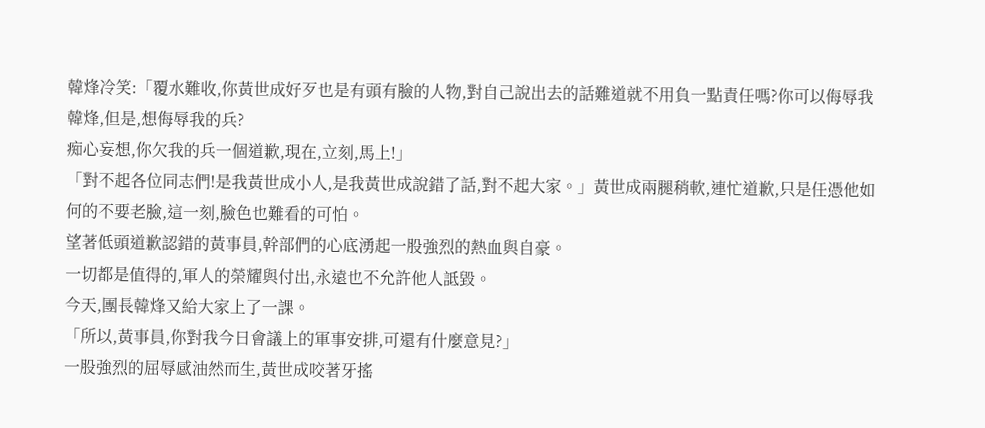韓烽冷笑:「覆水難收,你黃世成好歹也是有頭有臉的人物,對自己說出去的話難道就不用負一點責任嗎?你可以侮辱我韓烽,但是,想侮辱我的兵?
痴心妄想,你欠我的兵一個道歉,現在,立刻,馬上!」
「對不起各位同志們!是我黃世成小人,是我黃世成說錯了話,對不起大家。」黃世成兩腿稍軟,連忙道歉,只是任憑他如何的不要老臉,這一刻,臉色也難看的可怕。
望著低頭道歉認錯的黃事員,幹部們的心底湧起一股強烈的熱血與自豪。
一切都是值得的,軍人的榮耀與付出,永遠也不允許他人詆毀。
今天,團長韓烽又給大家上了一課。
「所以,黃事員,你對我今日會議上的軍事安排,可還有什麼意見?」
一股強烈的屈辱感油然而生,黃世成咬著牙搖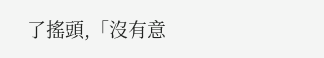了搖頭,「沒有意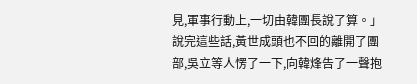見,軍事行動上,一切由韓團長說了算。」
說完這些話,黃世成頭也不回的離開了團部,吳立等人愣了一下,向韓烽告了一聲抱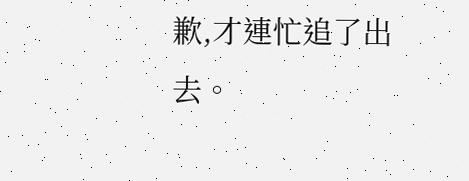歉,才連忙追了出去。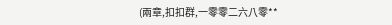(兩章,扣扣群,一零零二六八零**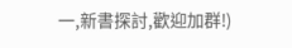一,新書探討,歡迎加群!)